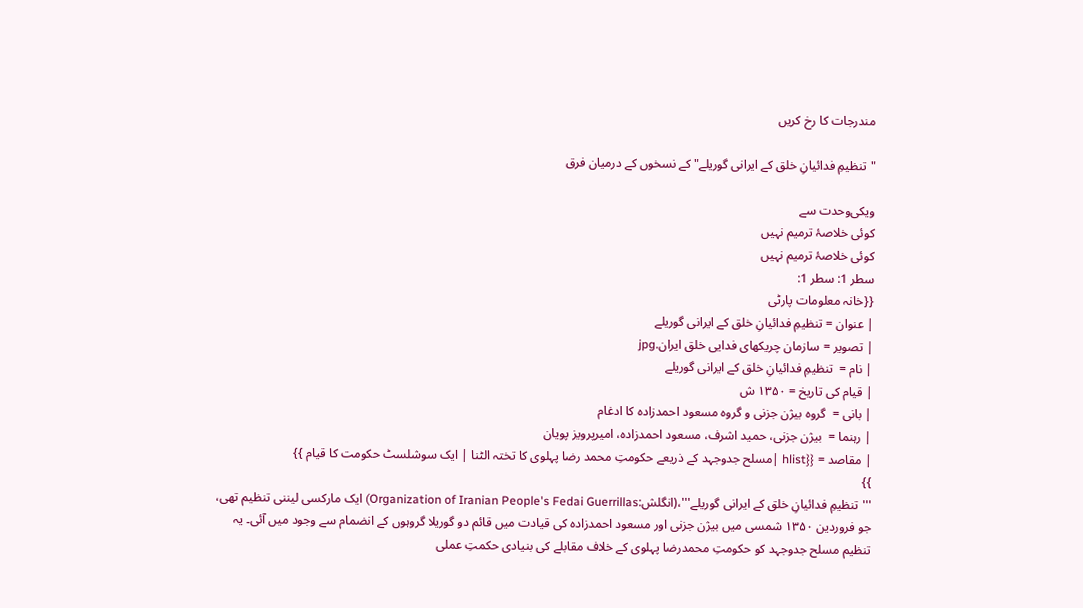مندرجات کا رخ کریں

"تنظیمِ فدائیانِ خلق کے ایرانی گوریلے" کے نسخوں کے درمیان فرق

ویکی‌وحدت سے
کوئی خلاصۂ ترمیم نہیں
کوئی خلاصۂ ترمیم نہیں
سطر 1: سطر 1:
{{خانہ معلومات پارٹی
| عنوان = تنظیمِ فدائیانِ خلق کے ایرانی گوریلے
| تصویر = سازمان چریکهای فدایی خلق ایران.jpg
| نام =  تنظیمِ فدائیانِ خلق کے ایرانی گوریلے
| قیام کی تاریخ = ۱۳۵۰ ش
| بانی =  گروه بیژن جزنی و گروه مسعود احمدزاده کا ادغام
| رہنما =  بیژن جزنی، حمید اشرف، مسعود احمدزاده، امیرپرویز پویان
| مقاصد = {{hlist |مسلح جدوجہد کے ذریعے حکومتِ محمد رضا پہلوی کا تختہ الٹنا | ایک سوشلسٹ حکومت کا قیام }}
}}
'''تنظیمِ فدائیانِ خلق کے ایرانی گوریلے'''،(انگلش:Organization of Iranian People's Fedai Guerrillas) ایک مارکسی لیننی تنظیم تھی، جو فروردین ۱۳۵۰ شمسی میں بیژن جزنی اور مسعود احمدزاده کی قیادت میں قائم دو گوریلا گروہوں کے انضمام سے وجود میں آئی۔ یہ تنظیم مسلح جدوجہد کو حکومتِ محمدرضا پہلوی کے خلاف مقابلے کی بنیادی حکمتِ عملی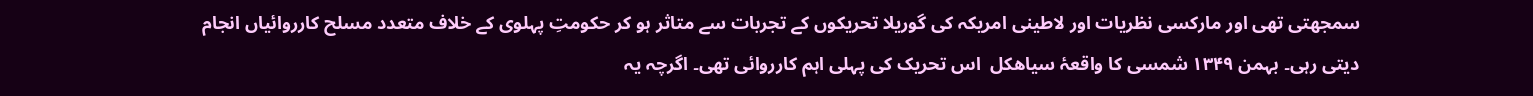سمجھتی تھی اور مارکسی نظریات اور لاطینی امریکہ کی گوریلا تحریکوں کے تجربات سے متاثر ہو کر حکومتِ پہلوی کے خلاف متعدد مسلح کارروائیاں انجام دیتی رہی۔ بہمن ۱۳۴۹ شمسی کا واقعۂ سیاهکل  اس تحریک کی پہلی اہم کارروائی تھی۔ اگرچہ یہ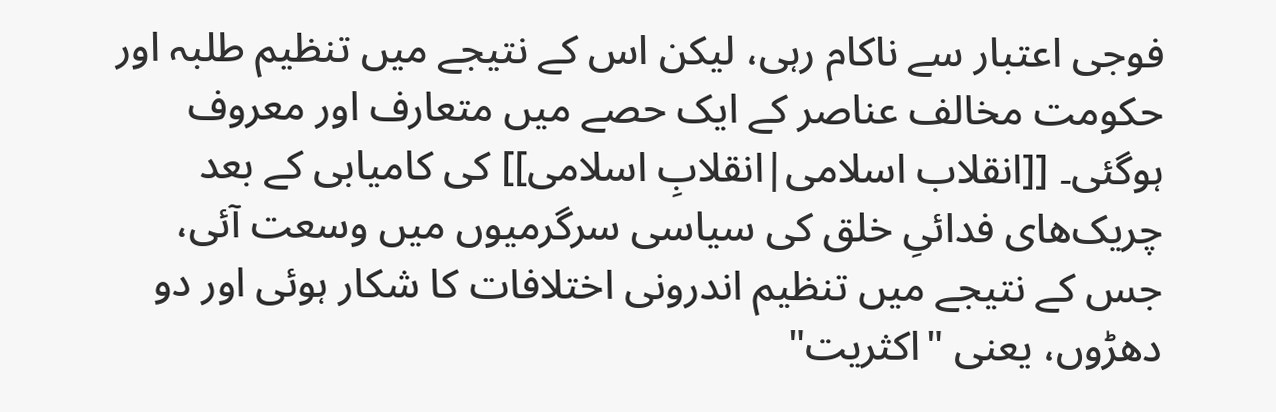فوجی اعتبار سے ناکام رہی، لیکن اس کے نتیجے میں تنظیم طلبہ اور حکومت مخالف عناصر کے ایک حصے میں متعارف اور معروف ہوگئی۔ [[انقلاب اسلامی|انقلابِ اسلامی]] کی کامیابی کے بعد چریک‌های فدائیِ خلق کی سیاسی سرگرمیوں میں وسعت آئی، جس کے نتیجے میں تنظیم اندرونی اختلافات کا شکار ہوئی اور دو دھڑوں، یعنی "اکثریت"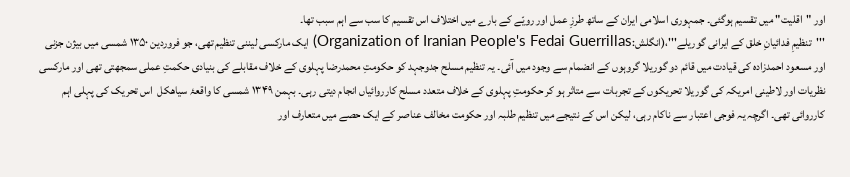اور "اقلیت" میں تقسیم ہوگئی۔ جمہوری اسلامی ایران کے ساتھ طرزِ عمل اور رویّے کے بارے میں اختلاف اس تقسیم کا سب سے اہم سبب تھا۔
'''تنظیمِ فدائیانِ خلق کے ایرانی گوریلے'''،(انگلش:Organization of Iranian People's Fedai Guerrillas) ایک مارکسی لیننی تنظیم تھی، جو فروردین ۱۳۵۰ شمسی میں بیژن جزنی اور مسعود احمدزاده کی قیادت میں قائم دو گوریلا گروہوں کے انضمام سے وجود میں آئی۔ یہ تنظیم مسلح جدوجہد کو حکومتِ محمدرضا پہلوی کے خلاف مقابلے کی بنیادی حکمتِ عملی سمجھتی تھی اور مارکسی نظریات اور لاطینی امریکہ کی گوریلا تحریکوں کے تجربات سے متاثر ہو کر حکومتِ پہلوی کے خلاف متعدد مسلح کارروائیاں انجام دیتی رہی۔ بہمن ۱۳۴۹ شمسی کا واقعۂ سیاهکل  اس تحریک کی پہلی اہم کارروائی تھی۔ اگرچہ یہ فوجی اعتبار سے ناکام رہی، لیکن اس کے نتیجے میں تنظیم طلبہ اور حکومت مخالف عناصر کے ایک حصے میں متعارف اور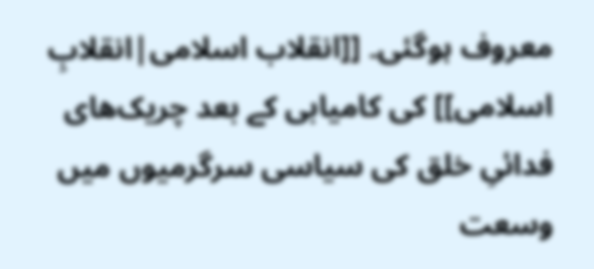معروف ہوگئی۔ [[انقلاب اسلامی|انقلابِ اسلامی]] کی کامیابی کے بعد چریک‌های فدائیِ خلق کی سیاسی سرگرمیوں میں وسعت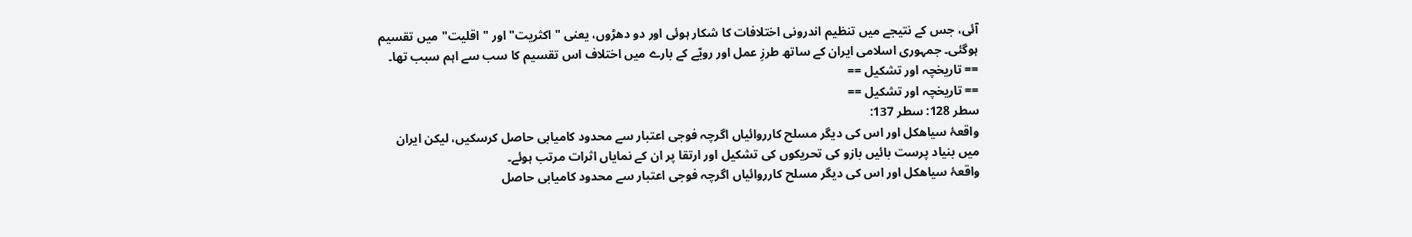آئی، جس کے نتیجے میں تنظیم اندرونی اختلافات کا شکار ہوئی اور دو دھڑوں، یعنی "اکثریت" اور "اقلیت" میں تقسیم ہوگئی۔ جمہوری اسلامی ایران کے ساتھ طرزِ عمل اور رویّے کے بارے میں اختلاف اس تقسیم کا سب سے اہم سبب تھا۔
== تاریخچہ اور تشکیل ==
== تاریخچہ اور تشکیل ==
سطر 128: سطر 137:
واقعۂ سیاهکل اور اس کی دیگر مسلح کارروائیاں اگرچہ فوجی اعتبار سے محدود کامیابی حاصل کرسکیں، لیکن ایران میں بنیاد پرست بائیں بازو کی تحریکوں کی تشکیل اور ارتقا پر ان کے نمایاں اثرات مرتب ہوئے۔
واقعۂ سیاهکل اور اس کی دیگر مسلح کارروائیاں اگرچہ فوجی اعتبار سے محدود کامیابی حاصل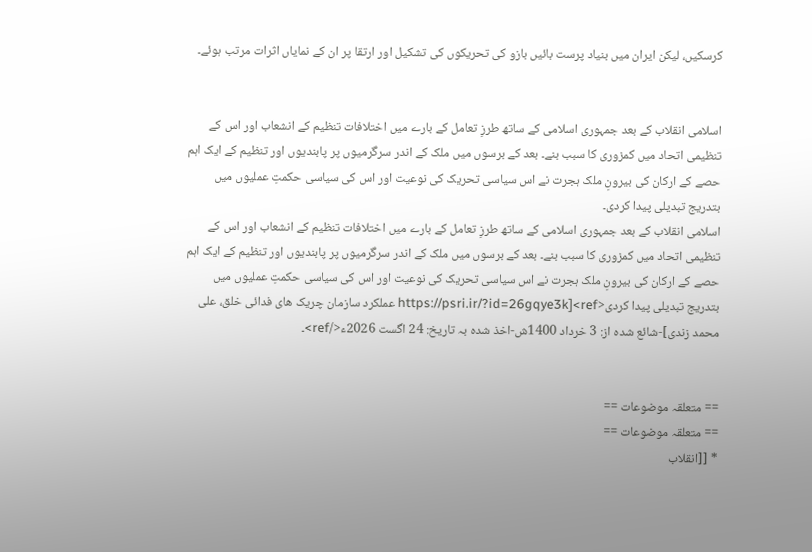کرسکیں، لیکن ایران میں بنیاد پرست بائیں بازو کی تحریکوں کی تشکیل اور ارتقا پر ان کے نمایاں اثرات مرتب ہوئے۔


اسلامی انقلاب کے بعد جمہوری اسلامی کے ساتھ طرزِ تعامل کے بارے میں اختلافات تنظیم کے انشعاب اور اس کے تنظیمی اتحاد میں کمزوری کا سبب بنے۔ بعد کے برسوں میں ملک کے اندر سرگرمیوں پر پابندیوں اور تنظیم کے ایک اہم حصے کے ارکان کی بیرونِ ملک ہجرت نے اس سیاسی تحریک کی نوعیت اور اس کی سیاسی حکمتِ عملیوں میں بتدریج تبدیلی پیدا کردی۔
اسلامی انقلاب کے بعد جمہوری اسلامی کے ساتھ طرزِ تعامل کے بارے میں اختلافات تنظیم کے انشعاب اور اس کے تنظیمی اتحاد میں کمزوری کا سبب بنے۔ بعد کے برسوں میں ملک کے اندر سرگرمیوں پر پابندیوں اور تنظیم کے ایک اہم حصے کے ارکان کی بیرونِ ملک ہجرت نے اس سیاسی تحریک کی نوعیت اور اس کی سیاسی حکمتِ عملیوں میں بتدریج تبدیلی پیدا کردی<ref>[https://psri.ir/?id=26gqye3k عملکرد سازمان چریک های فدائی خلق، علی محمد زندی]-شائع شدہ از: 3 خرداد 1400ش-اخذ شدہ بہ تاریخ: 24 اگست 2026ء</ref>۔


== متعلقہ موضوعات ==
== متعلقہ موضوعات ==
* [[انقلاب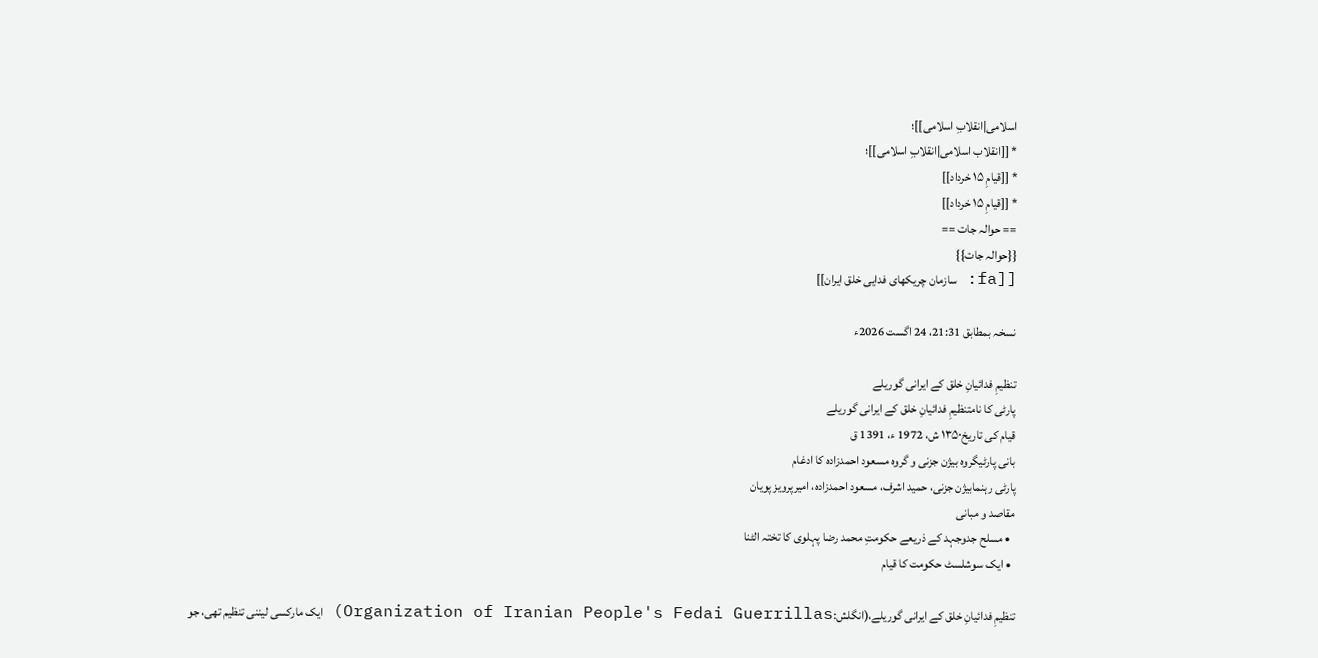اسلامی|انقلابِ اسلامی]]؛
* [[انقلاب اسلامی|انقلابِ اسلامی]]؛
* [[قیامِ ۱۵ خرداد]]
* [[قیامِ ۱۵ خرداد]]
== حوالہ جات ==
{{حوالہ جات}}
[[fa: سازمان چریکهای فدایی خلق ایران]]

نسخہ بمطابق 21:31، 24 اگست 2026ء

تنظیمِ فدائیانِ خلق کے ایرانی گوریلے
پارٹی کا نامتنظیمِ فدائیانِ خلق کے ایرانی گوریلے
قیام کی تاریخ۱۳۵۰ ش، 1972 ء، 1391 ق
بانی پارٹیگروه بیژن جزنی و گروه مسعود احمدزاده کا ادغام
پارٹی رہنمابیژن جزنی، حمید اشرف، مسعود احمدزاده، امیرپرویز پویان
مقاصد و مبانی
  • مسلح جدوجہد کے ذریعے حکومتِ محمد رضا پہلوی کا تختہ الٹنا
  • ایک سوشلسٹ حکومت کا قیام

تنظیمِ فدائیانِ خلق کے ایرانی گوریلے،(انگلش:Organization of Iranian People's Fedai Guerrillas) ایک مارکسی لیننی تنظیم تھی، جو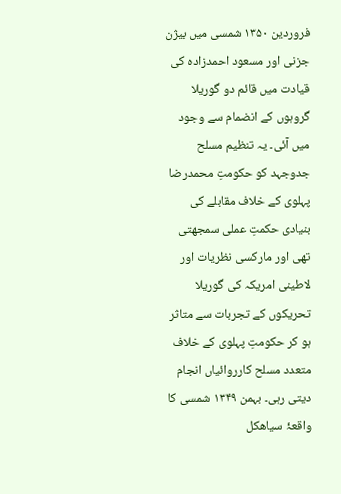فروردین ۱۳۵۰ شمسی میں بیژن جزنی اور مسعود احمدزاده کی قیادت میں قائم دو گوریلا گروہوں کے انضمام سے وجود میں آئی۔ یہ تنظیم مسلح جدوجہد کو حکومتِ محمدرضا پہلوی کے خلاف مقابلے کی بنیادی حکمتِ عملی سمجھتی تھی اور مارکسی نظریات اور لاطینی امریکہ کی گوریلا تحریکوں کے تجربات سے متاثر ہو کر حکومتِ پہلوی کے خلاف متعدد مسلح کارروائیاں انجام دیتی رہی۔ بہمن ۱۳۴۹ شمسی کا واقعۂ سیاهکل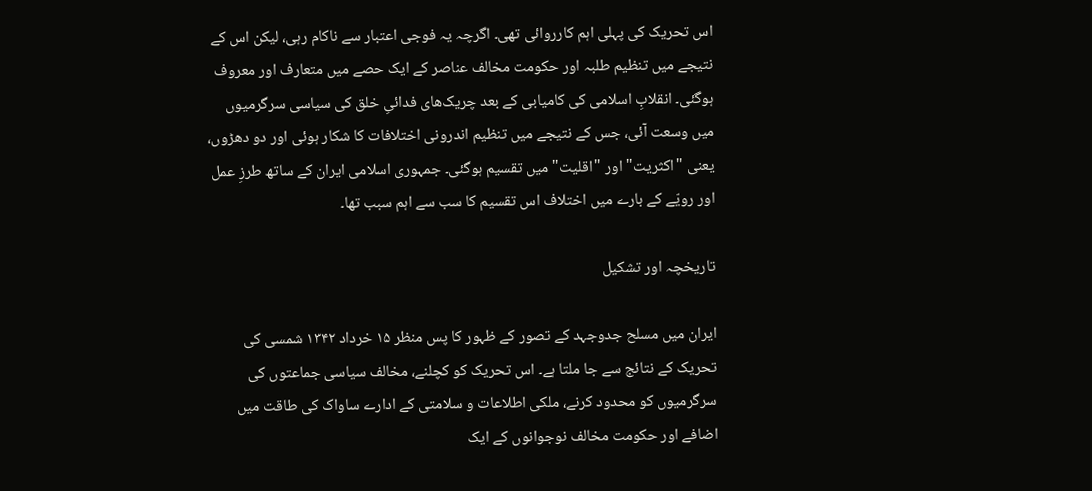اس تحریک کی پہلی اہم کارروائی تھی۔ اگرچہ یہ فوجی اعتبار سے ناکام رہی، لیکن اس کے نتیجے میں تنظیم طلبہ اور حکومت مخالف عناصر کے ایک حصے میں متعارف اور معروف ہوگئی۔ انقلابِ اسلامی کی کامیابی کے بعد چریک‌های فدائیِ خلق کی سیاسی سرگرمیوں میں وسعت آئی، جس کے نتیجے میں تنظیم اندرونی اختلافات کا شکار ہوئی اور دو دھڑوں، یعنی "اکثریت" اور "اقلیت" میں تقسیم ہوگئی۔ جمہوری اسلامی ایران کے ساتھ طرزِ عمل اور رویّے کے بارے میں اختلاف اس تقسیم کا سب سے اہم سبب تھا۔

تاریخچہ اور تشکیل

ایران میں مسلح جدوجہد کے تصور کے ظہور کا پس منظر ۱۵ خرداد ۱۳۴۲ شمسی کی تحریک کے نتائج سے جا ملتا ہے۔ اس تحریک کو کچلنے، مخالف سیاسی جماعتوں کی سرگرمیوں کو محدود کرنے، ملکی اطلاعات و سلامتی کے ادارے ساواک کی طاقت میں اضافے اور حکومت مخالف نوجوانوں کے ایک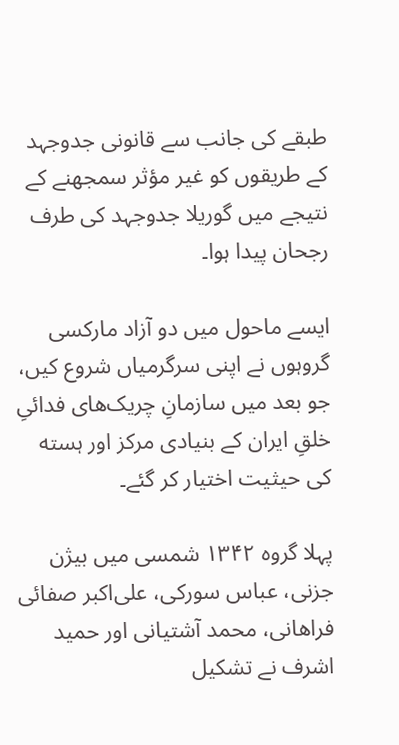طبقے کی جانب سے قانونی جدوجہد کے طریقوں کو غیر مؤثر سمجھنے کے نتیجے میں گوریلا جدوجہد کی طرف رجحان پیدا ہوا۔

ایسے ماحول میں دو آزاد مارکسی گروہوں نے اپنی سرگرمیاں شروع کیں، جو بعد میں سازمانِ چریک‌های فدائیِ خلقِ ایران کے بنیادی مرکز اور ہسته کی حیثیت اختیار کر گئے۔

پہلا گروہ ۱۳۴۲ شمسی میں بیژن جزنی، عباس سورکی، علی‌اکبر صفائی فراهانی، محمد آشتیانی اور حمید اشرف نے تشکیل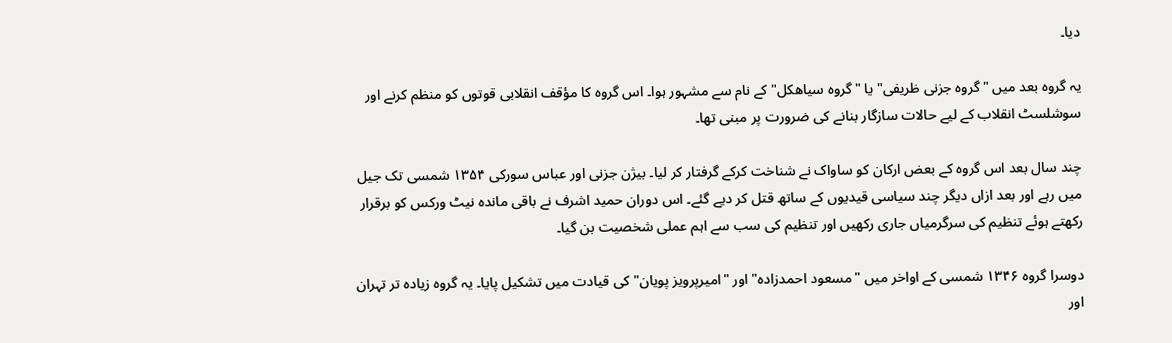دیا۔

یہ گروہ بعد میں "گروہ جزنی ظریفی" یا "گروہ سیاهکل" کے نام سے مشہور ہوا۔ اس گروہ کا مؤقف انقلابی قوتوں کو منظم کرنے اور سوشلسٹ انقلاب کے لیے حالات سازگار بنانے کی ضرورت پر مبنی تھا۔

چند سال بعد اس گروہ کے بعض ارکان کو ساواک نے شناخت کرکے گرفتار کر لیا۔ بیژن جزنی اور عباس سورکی ۱۳۵۴ شمسی تک جیل میں رہے اور بعد ازاں دیگر چند سیاسی قیدیوں کے ساتھ قتل کر دیے گئے۔ اس دوران حمید اشرف نے باقی ماندہ نیٹ ورکس کو برقرار رکھتے ہوئے تنظیم کی سرگرمیاں جاری رکھیں اور تنظیم کی سب سے اہم عملی شخصیت بن گیا۔

دوسرا گروہ ۱۳۴۶ شمسی کے اواخر میں "مسعود احمدزاده" اور "امیرپرویز پویان" کی قیادت میں تشکیل پایا۔ یہ گروہ زیادہ تر تہران اور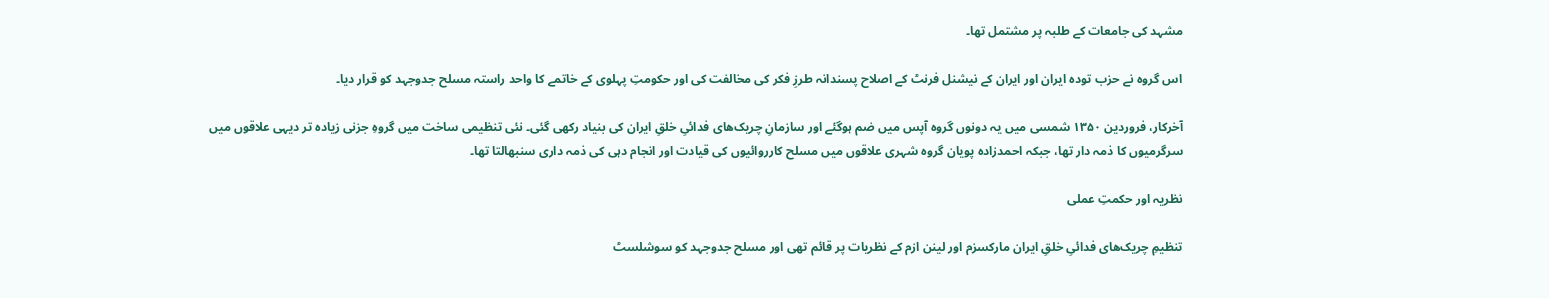مشہد کی جامعات کے طلبہ پر مشتمل تھا۔

اس گروہ نے حزب تودہ ایران اور ایران کے نیشنل فرنٹ کے اصلاح پسندانہ طرزِ فکر کی مخالفت کی اور حکومتِ پہلوی کے خاتمے کا واحد راستہ مسلح جدوجہد کو قرار دیا۔

آخرکار، فروردین ۱۳۵۰ شمسی میں یہ دونوں گروہ آپس میں ضم ہوگئے اور سازمانِ چریک‌های فدائیِ خلقِ ایران کی بنیاد رکھی گئی۔ نئی تنظیمی ساخت میں گروہِ جزنی زیادہ تر دیہی علاقوں میں سرگرمیوں کا ذمہ دار تھا، جبکہ احمدزاده پویان گروہ شہری علاقوں میں مسلح کارروائیوں کی قیادت اور انجام دہی کی ذمہ داری سنبھالتا تھا۔

نظریہ اور حکمتِ عملی

تنظیمِ چریک‌های فدائیِ خلقِ ایران مارکسزم اور لینن ازم کے نظریات پر قائم تھی اور مسلح جدوجہد کو سوشلسٹ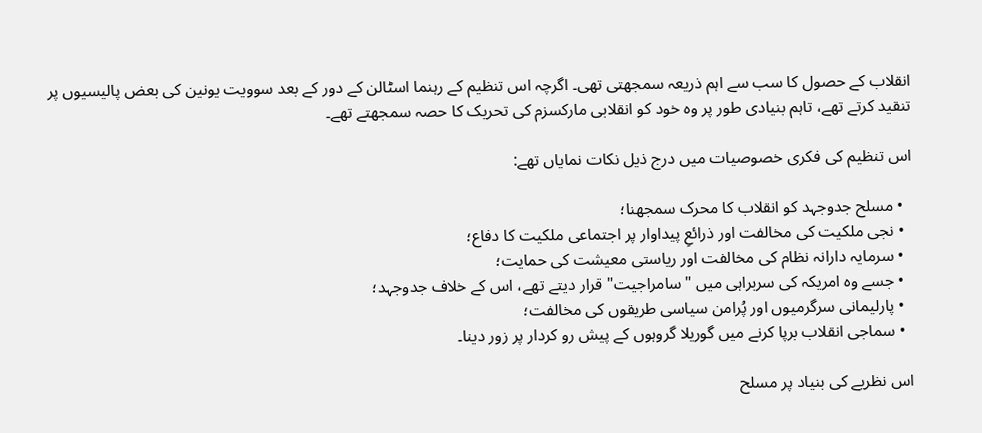انقلاب کے حصول کا سب سے اہم ذریعہ سمجھتی تھی۔ اگرچہ اس تنظیم کے رہنما اسٹالن کے دور کے بعد سوویت یونین کی بعض پالیسیوں پر تنقید کرتے تھے، تاہم بنیادی طور پر وہ خود کو انقلابی مارکسزم کی تحریک کا حصہ سمجھتے تھے۔

اس تنظیم کی فکری خصوصیات میں درج ذیل نکات نمایاں تھے:

  • مسلح جدوجہد کو انقلاب کا محرک سمجھنا؛
  • نجی ملکیت کی مخالفت اور ذرائعِ پیداوار پر اجتماعی ملکیت کا دفاع؛
  • سرمایہ دارانہ نظام کی مخالفت اور ریاستی معیشت کی حمایت؛
  • جسے وہ امریکہ کی سربراہی میں "سامراجیت" قرار دیتے تھے، اس کے خلاف جدوجہد؛
  • پارلیمانی سرگرمیوں اور پُرامن سیاسی طریقوں کی مخالفت؛
  • سماجی انقلاب برپا کرنے میں گوریلا گروہوں کے پیش رو کردار پر زور دینا۔

اس نظریے کی بنیاد پر مسلح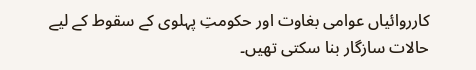کارروائیاں عوامی بغاوت اور حکومتِ پہلوی کے سقوط کے لیے حالات سازگار بنا سکتی تھیں۔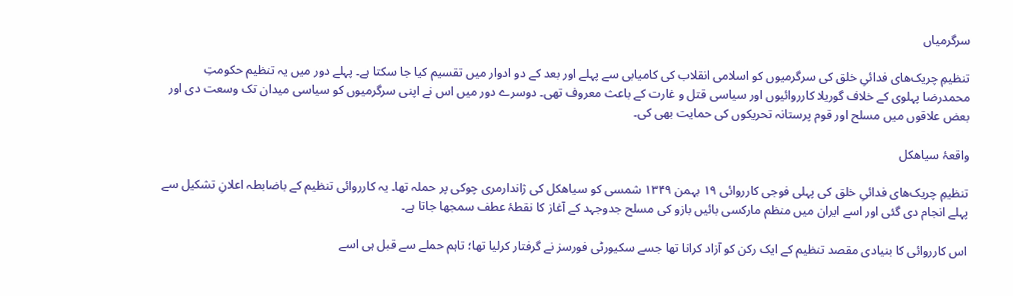سرگرمیاں

تنظیمِ چریک‌های فدائیِ خلق کی سرگرمیوں کو اسلامی انقلاب کی کامیابی سے پہلے اور بعد کے دو ادوار میں تقسیم کیا جا سکتا ہے۔ پہلے دور میں یہ تنظیم حکومتِ محمدرضا پہلوی کے خلاف گوریلا کارروائیوں اور سیاسی قتل و غارت کے باعث معروف تھی۔ دوسرے دور میں اس نے اپنی سرگرمیوں کو سیاسی میدان تک وسعت دی اور بعض علاقوں میں مسلح اور قوم پرستانہ تحریکوں کی حمایت بھی کی۔

واقعۂ سیاهکل

تنظیمِ چریک‌های فدائیِ خلق کی پہلی فوجی کارروائی ۱۹ بہمن ۱۳۴۹ شمسی کو سیاهکل کی ژاندارمری چوکی پر حملہ تھا۔ یہ کارروائی تنظیم کے باضابطہ اعلانِ تشکیل سے پہلے انجام دی گئی اور اسے ایران میں منظم مارکسی بائیں بازو کی مسلح جدوجہد کے آغاز کا نقطۂ عطف سمجھا جاتا ہے۔

اس کارروائی کا بنیادی مقصد تنظیم کے ایک رکن کو آزاد کرانا تھا جسے سکیورٹی فورسز نے گرفتار کرلیا تھا؛ تاہم حملے سے قبل ہی اسے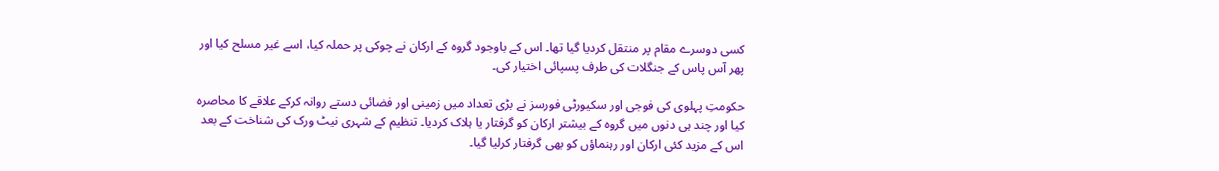کسی دوسرے مقام پر منتقل کردیا گیا تھا۔ اس کے باوجود گروہ کے ارکان نے چوکی پر حملہ کیا، اسے غیر مسلح کیا اور پھر آس پاس کے جنگلات کی طرف پسپائی اختیار کی۔

حکومتِ پہلوی کی فوجی اور سکیورٹی فورسز نے بڑی تعداد میں زمینی اور فضائی دستے روانہ کرکے علاقے کا محاصرہ کیا اور چند ہی دنوں میں گروہ کے بیشتر ارکان کو گرفتار یا ہلاک کردیا۔ تنظیم کے شہری نیٹ ورک کی شناخت کے بعد اس کے مزید کئی ارکان اور رہنماؤں کو بھی گرفتار کرلیا گیا۔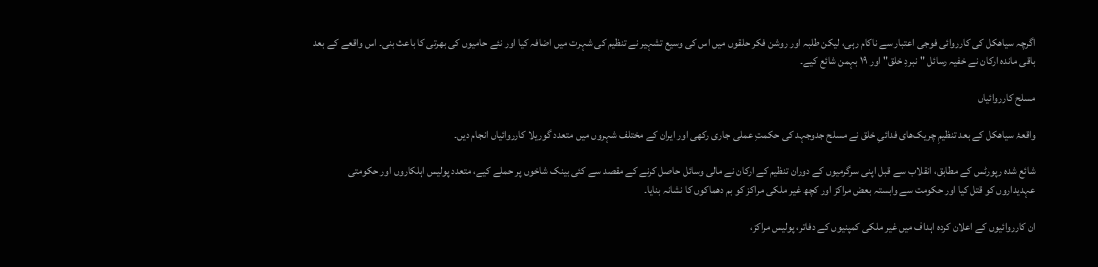اگرچہ سیاهکل کی کارروائی فوجی اعتبار سے ناکام رہی، لیکن طلبہ اور روشن فکر حلقوں میں اس کی وسیع تشہیر نے تنظیم کی شہرت میں اضافہ کیا اور نئے حامیوں کی بھرتی کا باعث بنی۔ اس واقعے کے بعد باقی ماندہ ارکان نے خفیہ رسائل "نبردِ خلق" اور ۱۹ بہمن شائع کیے۔

مسلح کارروائیاں

واقعۂ سیاهکل کے بعد تنظیمِ چریک‌های فدائیِ خلق نے مسلح جدوجہد کی حکمتِ عملی جاری رکھی اور ایران کے مختلف شہروں میں متعدد گوریلا کارروائیاں انجام دیں۔

شائع شدہ رپورٹس کے مطابق، انقلاب سے قبل اپنی سرگرمیوں کے دوران تنظیم کے ارکان نے مالی وسائل حاصل کرنے کے مقصد سے کئی بینک شاخوں پر حملے کیے، متعدد پولیس اہلکاروں اور حکومتی عہدیداروں کو قتل کیا اور حکومت سے وابستہ بعض مراکز اور کچھ غیر ملکی مراکز کو بم دھماکوں کا نشانہ بنایا۔

ان کارروائیوں کے اعلان کردہ اہداف میں غیر ملکی کمپنیوں کے دفاتر، پولیس مراکز،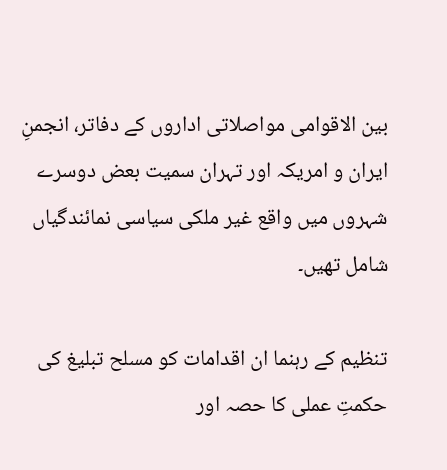بین الاقوامی مواصلاتی اداروں کے دفاتر، انجمنِ ایران و امریکہ اور تہران سمیت بعض دوسرے شہروں میں واقع غیر ملکی سیاسی نمائندگیاں شامل تھیں۔

تنظیم کے رہنما ان اقدامات کو مسلح تبلیغ کی حکمتِ عملی کا حصہ اور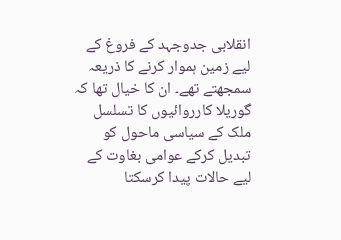انقلابی جدوجہد کے فروغ کے لیے زمین ہموار کرنے کا ذریعہ سمجھتے تھے۔ ان کا خیال تھا کہ گوریلا کارروائیوں کا تسلسل ملک کے سیاسی ماحول کو تبدیل کرکے عوامی بغاوت کے لیے حالات پیدا کرسکتا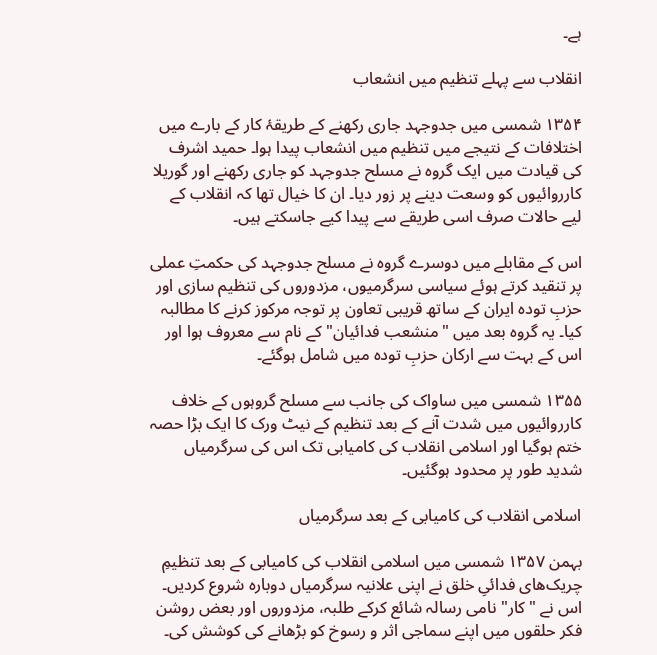ہے۔

انقلاب سے پہلے تنظیم میں انشعاب

۱۳۵۴ شمسی میں جدوجہد جاری رکھنے کے طریقۂ کار کے بارے میں اختلافات کے نتیجے میں تنظیم میں انشعاب پیدا ہوا۔ حمید اشرف کی قیادت میں ایک گروہ نے مسلح جدوجہد کو جاری رکھنے اور گوریلا کارروائیوں کو وسعت دینے پر زور دیا۔ ان کا خیال تھا کہ انقلاب کے لیے حالات صرف اسی طریقے سے پیدا کیے جاسکتے ہیں۔

اس کے مقابلے میں دوسرے گروہ نے مسلح جدوجہد کی حکمتِ عملی پر تنقید کرتے ہوئے سیاسی سرگرمیوں، مزدوروں کی تنظیم سازی اور حزبِ تودہ ایران کے ساتھ قریبی تعاون پر توجہ مرکوز کرنے کا مطالبہ کیا۔ یہ گروہ بعد میں "منشعب فدائیان" کے نام سے معروف ہوا اور اس کے بہت سے ارکان حزبِ تودہ میں شامل ہوگئے۔

۱۳۵۵ شمسی میں ساواک کی جانب سے مسلح گروہوں کے خلاف کارروائیوں میں شدت آنے کے بعد تنظیم کے نیٹ ورک کا ایک بڑا حصہ ختم ہوگیا اور اسلامی انقلاب کی کامیابی تک اس کی سرگرمیاں شدید طور پر محدود ہوگئیں۔

اسلامی انقلاب کی کامیابی کے بعد سرگرمیاں

بہمن ۱۳۵۷ شمسی میں اسلامی انقلاب کی کامیابی کے بعد تنظیمِ چریک‌های فدائیِ خلق نے اپنی علانیہ سرگرمیاں دوبارہ شروع کردیں۔ اس نے "کار" نامی رسالہ شائع کرکے طلبہ، مزدوروں اور بعض روشن فکر حلقوں میں اپنے سماجی اثر و رسوخ کو بڑھانے کی کوشش کی۔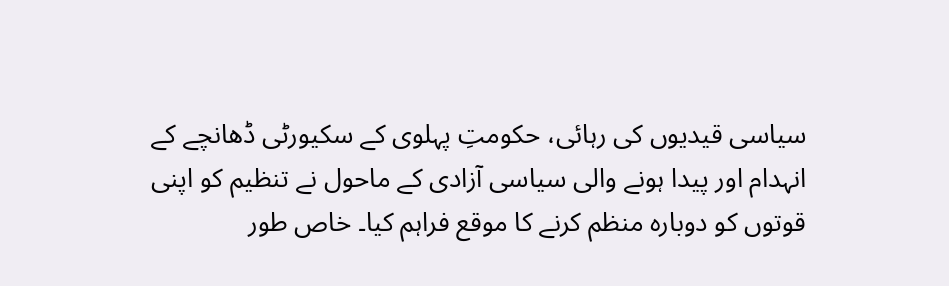سیاسی قیدیوں کی رہائی، حکومتِ پہلوی کے سکیورٹی ڈھانچے کے انہدام اور پیدا ہونے والی سیاسی آزادی کے ماحول نے تنظیم کو اپنی قوتوں کو دوبارہ منظم کرنے کا موقع فراہم کیا۔ خاص طور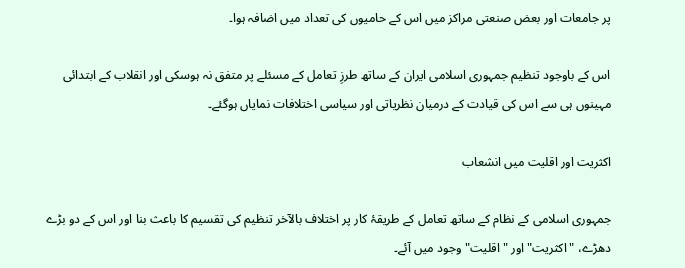پر جامعات اور بعض صنعتی مراکز میں اس کے حامیوں کی تعداد میں اضافہ ہوا۔

اس کے باوجود تنظیم جمہوری اسلامی ایران کے ساتھ طرزِ تعامل کے مسئلے پر متفق نہ ہوسکی اور انقلاب کے ابتدائی مہینوں ہی سے اس کی قیادت کے درمیان نظریاتی اور سیاسی اختلافات نمایاں ہوگئے۔

اکثریت اور اقلیت میں انشعاب

جمہوری اسلامی کے نظام کے ساتھ تعامل کے طریقۂ کار پر اختلاف بالآخر تنظیم کی تقسیم کا باعث بنا اور اس کے دو بڑے دھڑے، "اکثریت" اور "اقلیت" وجود میں آئے۔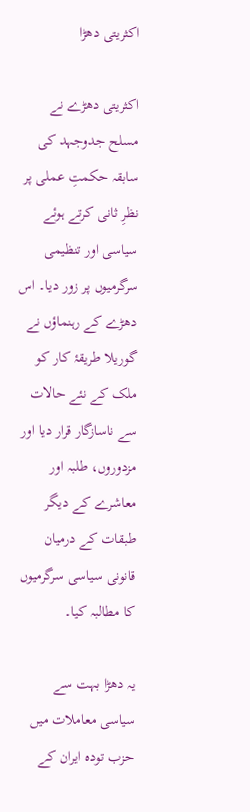اکثریتی دھڑا

اکثریتی دھڑے نے مسلح جدوجہد کی سابقہ حکمتِ عملی پر نظرِ ثانی کرتے ہوئے سیاسی اور تنظیمی سرگرمیوں پر زور دیا۔ اس دھڑے کے رہنماؤں نے گوریلا طریقۂ کار کو ملک کے نئے حالات سے ناسازگار قرار دیا اور مزدوروں، طلبہ اور معاشرے کے دیگر طبقات کے درمیان قانونی سیاسی سرگرمیوں کا مطالبہ کیا۔

یہ دھڑا بہت سے سیاسی معاملات میں حزب تودہ ایران کے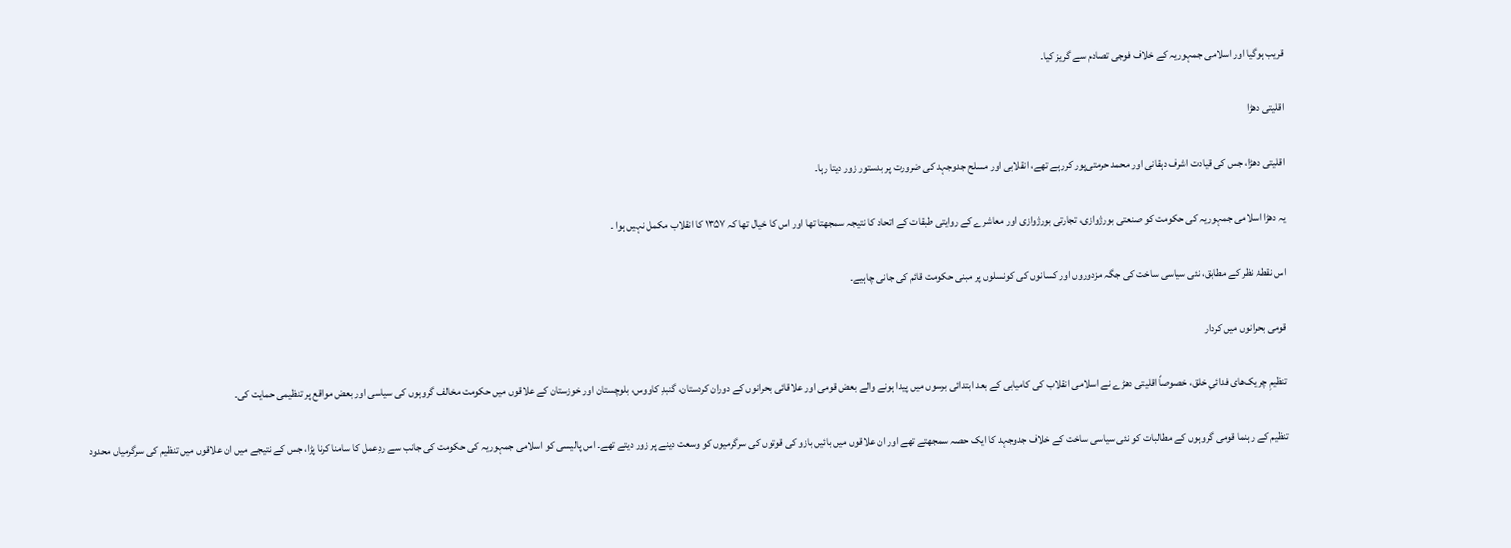قریب ہوگیا اور اسلامی جمہوریہ کے خلاف فوجی تصادم سے گریز کیا۔

اقلیتی دھڑا

اقلیتی دھڑا، جس کی قیادت اشرف دہقانی اور محمد حرمتی‌پور کررہے تھے، انقلابی اور مسلح جدوجہد کی ضرورت پر بدستور زور دیتا رہا۔

یہ دھڑا اسلامی جمہوریہ کی حکومت کو صنعتی بورژوازی، تجارتی بورژوازی اور معاشرے کے روایتی طبقات کے اتحاد کا نتیجہ سمجھتا تھا اور اس کا خیال تھا کہ ۱۳۵۷ کا انقلاب مکمل نہیں ہوا ۔

اس نقطۂ نظر کے مطابق، نئی سیاسی ساخت کی جگہ مزدوروں اور کسانوں کی کونسلوں پر مبنی حکومت قائم کی جانی چاہیے۔

قومی بحرانوں میں کردار

تنظیمِ چریک‌های فدائیِ خلق، خصوصاً اقلیتی دھڑے نے اسلامی انقلاب کی کامیابی کے بعد ابتدائی برسوں میں پیدا ہونے والے بعض قومی اور علاقائی بحرانوں کے دوران کردستان، گنبدِ کاووس، بلوچستان اور خوزستان کے علاقوں میں حکومت مخالف گروہوں کی سیاسی اور بعض مواقع پر تنظیمی حمایت کی۔

تنظیم کے رہنما قومی گروہوں کے مطالبات کو نئی سیاسی ساخت کے خلاف جدوجہد کا ایک حصہ سمجھتے تھے اور ان علاقوں میں بائیں بازو کی قوتوں کی سرگرمیوں کو وسعت دینے پر زور دیتے تھے۔ اس پالیسی کو اسلامی جمہوریہ کی حکومت کی جانب سے ردِعمل کا سامنا کرنا پڑا، جس کے نتیجے میں ان علاقوں میں تنظیم کی سرگرمیاں محدود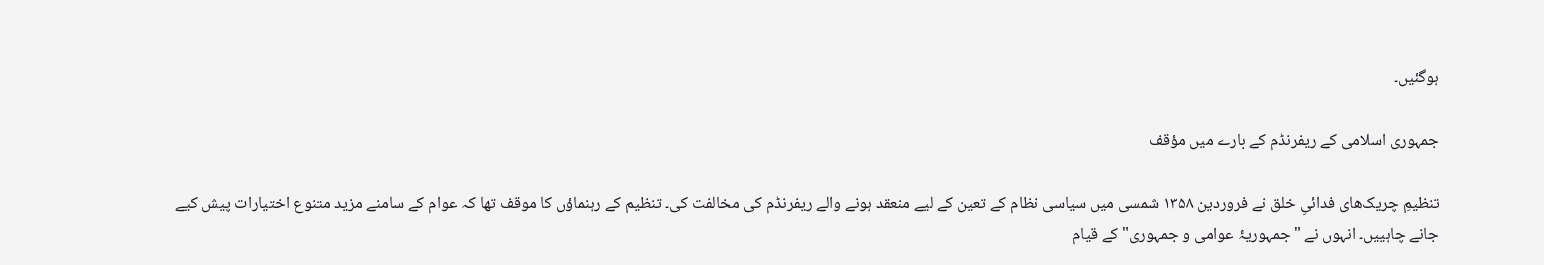ہوگئیں۔

جمہوری اسلامی کے ریفرنڈم کے بارے میں مؤقف

تنظیمِ چریک‌های فدائیِ خلق نے فروردین ۱۳۵۸ شمسی میں سیاسی نظام کے تعین کے لیے منعقد ہونے والے ریفرنڈم کی مخالفت کی۔ تنظیم کے رہنماؤں کا موقف تھا کہ عوام کے سامنے مزید متنوع اختیارات پیش کیے جانے چاہییں۔ انہوں نے "جمہوریۂ عوامی و جمہوری" کے قیام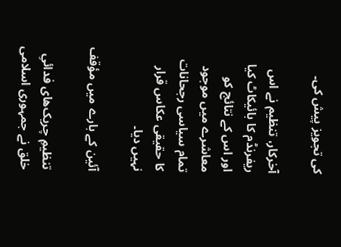کی تجویز پیش کی۔

آخرکار، تنظیم نے اس ریفرنڈم کا بائیکاٹ کیا اور اس کے نتائج کو معاشرے میں موجود تمام سیاسی رجحانات کا حقیقی عکاس قرار نہیں دیا۔

آئین کے بارے میں مؤقف

تنظیمِ چریک‌های فدائیِ خلق نے جمہوری اسلامی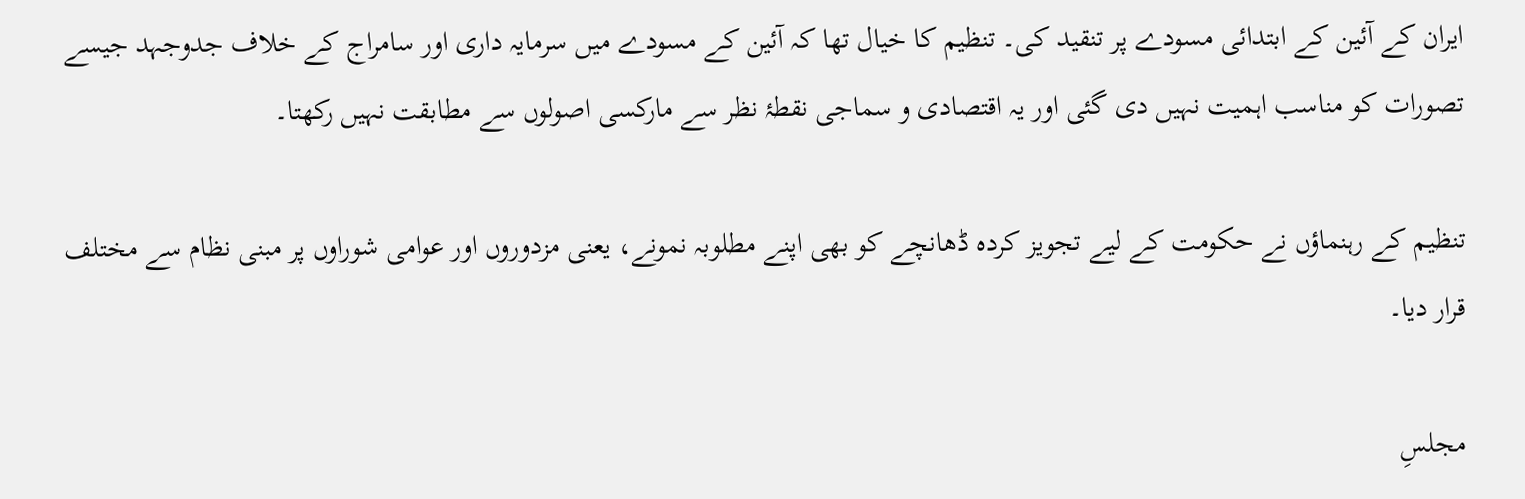ایران کے آئین کے ابتدائی مسودے پر تنقید کی۔ تنظیم کا خیال تھا کہ آئین کے مسودے میں سرمایہ داری اور سامراج کے خلاف جدوجہد جیسے تصورات کو مناسب اہمیت نہیں دی گئی اور یہ اقتصادی و سماجی نقطۂ نظر سے مارکسی اصولوں سے مطابقت نہیں رکھتا۔

تنظیم کے رہنماؤں نے حکومت کے لیے تجویز کردہ ڈھانچے کو بھی اپنے مطلوبہ نمونے، یعنی مزدوروں اور عوامی شوراوں پر مبنی نظام سے مختلف قرار دیا۔

مجلسِ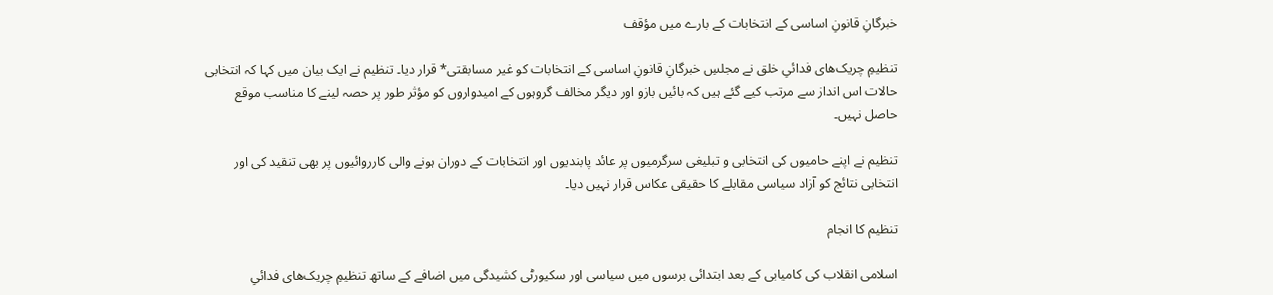خبرگانِ قانونِ اساسی کے انتخابات کے بارے میں مؤقف

تنظیمِ چریک‌های فدائیِ خلق نے مجلسِ خبرگانِ قانونِ اساسی کے انتخابات کو غیر مسابقتی* قرار دیا۔ تنظیم نے ایک بیان میں کہا کہ انتخابی حالات اس انداز سے مرتب کیے گئے ہیں کہ بائیں بازو اور دیگر مخالف گروہوں کے امیدواروں کو مؤثر طور پر حصہ لینے کا مناسب موقع حاصل نہیں۔

تنظیم نے اپنے حامیوں کی انتخابی و تبلیغی سرگرمیوں پر عائد پابندیوں اور انتخابات کے دوران ہونے والی کارروائیوں پر بھی تنقید کی اور انتخابی نتائج کو آزاد سیاسی مقابلے کا حقیقی عکاس قرار نہیں دیا۔

تنظیم کا انجام

اسلامی انقلاب کی کامیابی کے بعد ابتدائی برسوں میں سیاسی اور سکیورٹی کشیدگی میں اضافے کے ساتھ تنظیمِ چریک‌های فدائیِ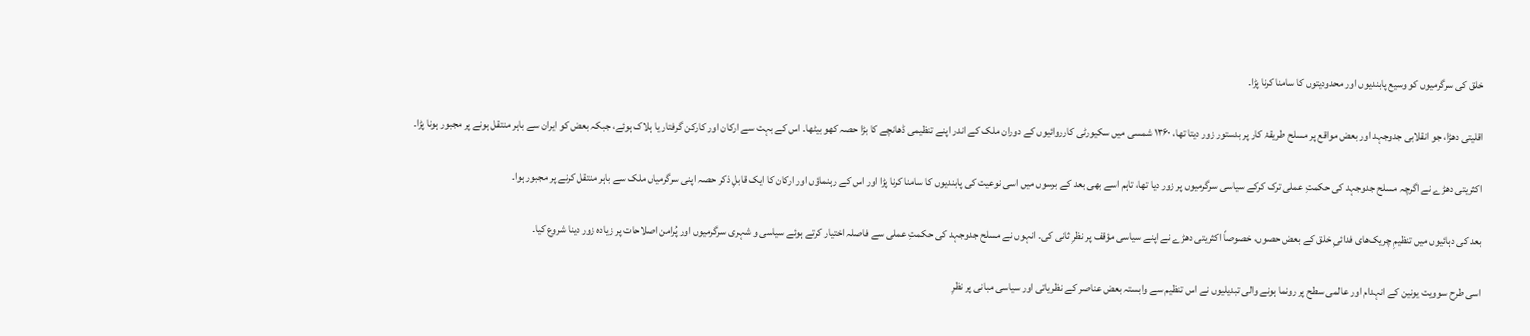خلق کی سرگرمیوں کو وسیع پابندیوں اور محدودیتوں کا سامنا کرنا پڑا۔

اقلیتی دھڑا، جو انقلابی جدوجہد اور بعض مواقع پر مسلح طریقۂ کار پر بدستور زور دیتا تھا، ۱۳۶۰ شمسی میں سکیورٹی کارروائیوں کے دوران ملک کے اندر اپنے تنظیمی ڈھانچے کا بڑا حصہ کھو بیٹھا۔ اس کے بہت سے ارکان اور کارکن گرفتار یا ہلاک ہوئے، جبکہ بعض کو ایران سے باہر منتقل ہونے پر مجبور ہونا پڑا۔

اکثریتی دھڑے نے اگرچہ مسلح جدوجہد کی حکمتِ عملی ترک کرکے سیاسی سرگرمیوں پر زور دیا تھا، تاہم اسے بھی بعد کے برسوں میں اسی نوعیت کی پابندیوں کا سامنا کرنا پڑا اور اس کے رہنماؤں اور ارکان کا ایک قابلِ ذکر حصہ اپنی سرگرمیاں ملک سے باہر منتقل کرنے پر مجبور ہوا۔

بعد کی دہائیوں میں تنظیمِ چریک‌های فدائیِ خلق کے بعض حصوں، خصوصاً اکثریتی دھڑے نے اپنے سیاسی مؤقف پر نظرِ ثانی کی۔ انہوں نے مسلح جدوجہد کی حکمتِ عملی سے فاصلہ اختیار کرتے ہوئے سیاسی و شہری سرگرمیوں اور پُرامن اصلاحات پر زیادہ زور دینا شروع کیا۔

اسی طرح سوویت یونین کے انہدام اور عالمی سطح پر رونما ہونے والی تبدیلیوں نے اس تنظیم سے وابستہ بعض عناصر کے نظریاتی اور سیاسی مبانی پر نظرِ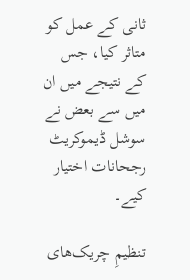ثانی کے عمل کو متاثر کیا، جس کے نتیجے میں ان میں سے بعض نے سوشل ڈیموکریٹ رجحانات اختیار کیے۔

تنظیمِ چریک‌های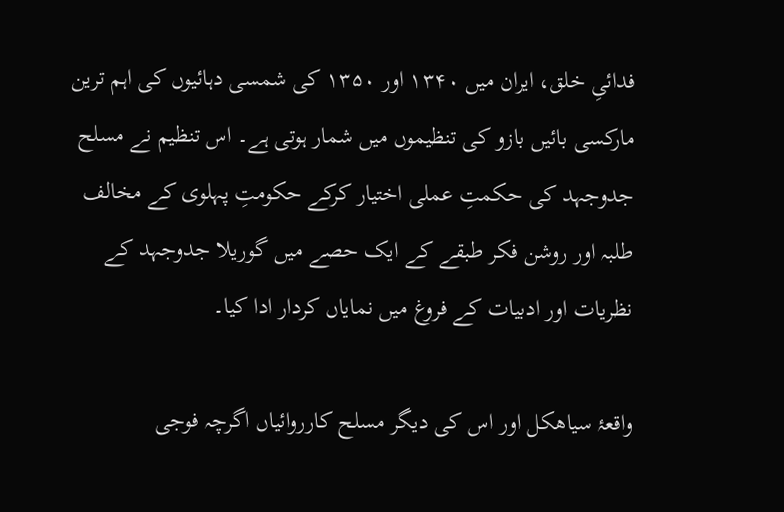فدائیِ خلق، ایران میں ۱۳۴۰ اور ۱۳۵۰ کی شمسی دہائیوں کی اہم ترین مارکسی بائیں بازو کی تنظیموں میں شمار ہوتی ہے۔ اس تنظیم نے مسلح جدوجہد کی حکمتِ عملی اختیار کرکے حکومتِ پہلوی کے مخالف طلبہ اور روشن فکر طبقے کے ایک حصے میں گوریلا جدوجہد کے نظریات اور ادبیات کے فروغ میں نمایاں کردار ادا کیا۔

واقعۂ سیاهکل اور اس کی دیگر مسلح کارروائیاں اگرچہ فوجی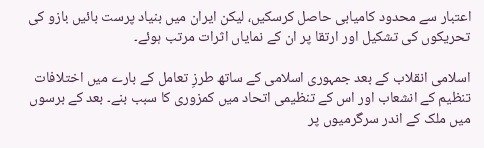اعتبار سے محدود کامیابی حاصل کرسکیں، لیکن ایران میں بنیاد پرست بائیں بازو کی تحریکوں کی تشکیل اور ارتقا پر ان کے نمایاں اثرات مرتب ہوئے۔

اسلامی انقلاب کے بعد جمہوری اسلامی کے ساتھ طرزِ تعامل کے بارے میں اختلافات تنظیم کے انشعاب اور اس کے تنظیمی اتحاد میں کمزوری کا سبب بنے۔ بعد کے برسوں میں ملک کے اندر سرگرمیوں پر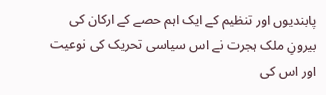پابندیوں اور تنظیم کے ایک اہم حصے کے ارکان کی بیرونِ ملک ہجرت نے اس سیاسی تحریک کی نوعیت اور اس کی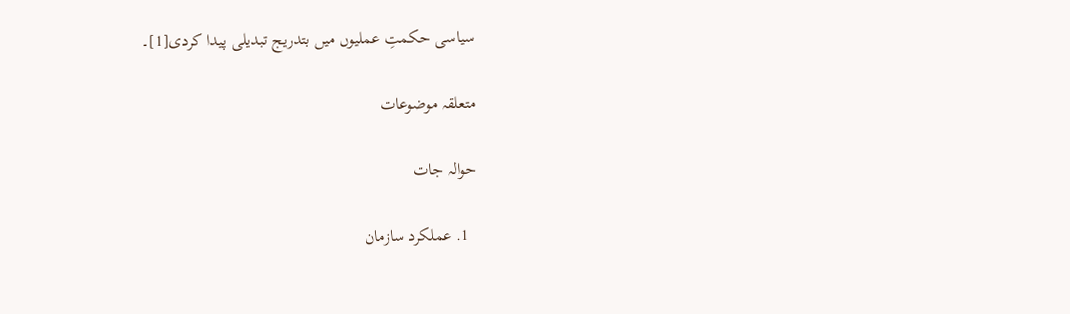سیاسی حکمتِ عملیوں میں بتدریج تبدیلی پیدا کردی[1]۔

متعلقہ موضوعات

حوالہ جات

  1. عملکرد سازمان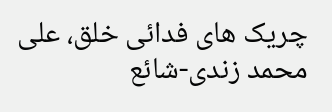چریک های فدائی خلق، علی محمد زندی-شائع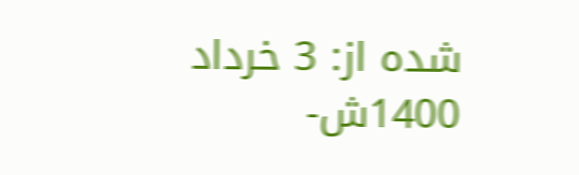شدہ از: 3 خرداد 1400ش-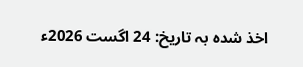اخذ شدہ بہ تاریخ: 24 اگست 2026ء